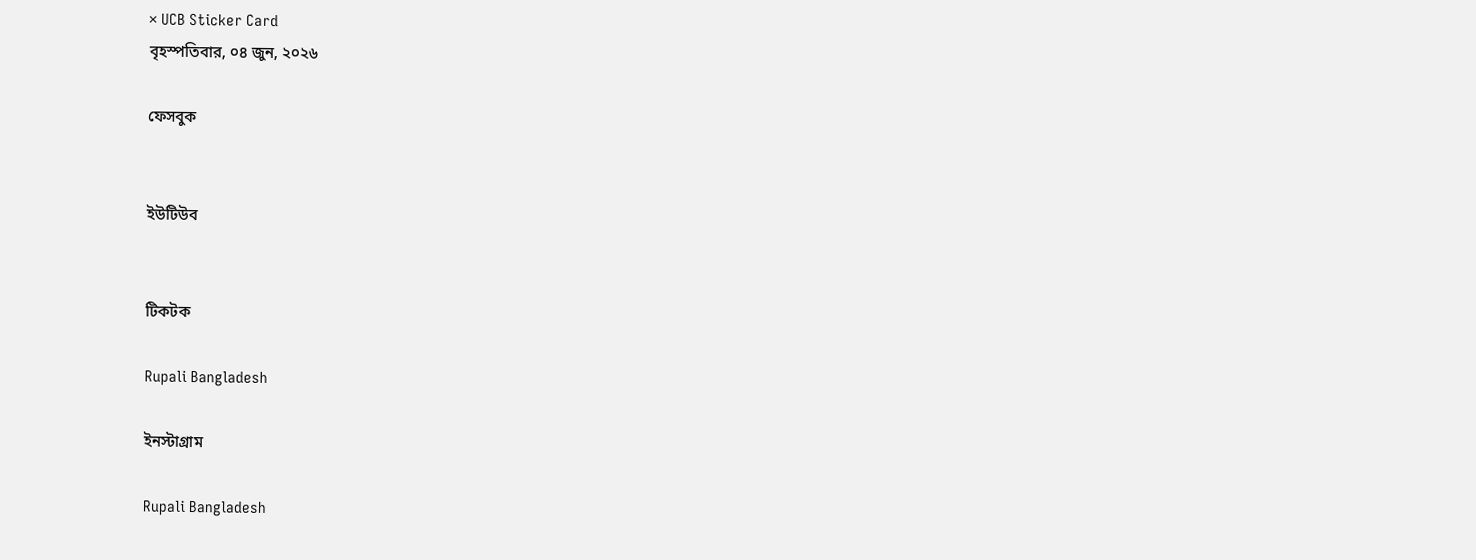× UCB Sticker Card
বৃহস্পতিবার, ০৪ জুন, ২০২৬

ফেসবুক


ইউটিউব


টিকটক

Rupali Bangladesh

ইনস্টাগ্রাম

Rupali Bangladesh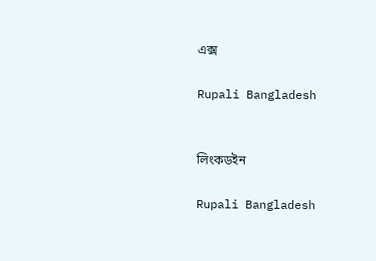এক্স

Rupali Bangladesh


লিংকডইন

Rupali Bangladesh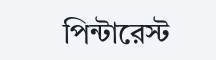পিন্টারেস্ট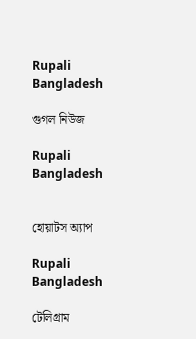Rupali Bangladesh

গুগল নিউজ

Rupali Bangladesh


হোয়াটস অ্যাপ

Rupali Bangladesh

টেলিগ্রাম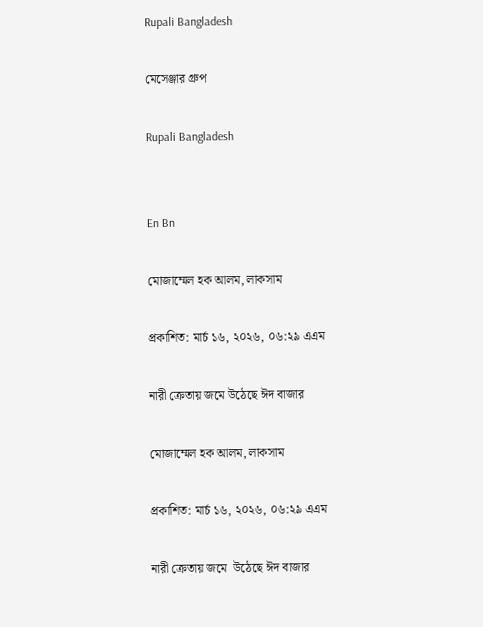Rupali Bangladesh

মেসেঞ্জার গ্রুপ

Rupali Bangladesh


En Bn

মোজাম্মেল হক আলম, লাকসাম

প্রকাশিত: মার্চ ১৬, ২০২৬, ০৬:২৯ এএম

নারী ক্রেতায় জমে উঠেছে ঈদ বাজার

মোজাম্মেল হক আলম, লাকসাম

প্রকাশিত: মার্চ ১৬, ২০২৬, ০৬:২৯ এএম

নারী ক্রেতায় জমে  উঠেছে ঈদ বাজার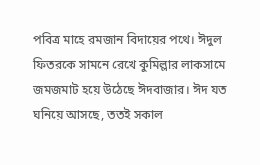পবিত্র মাহে রমজান বিদায়ের পথে। ঈদুল ফিতরকে সামনে রেখে কুমিল্লার লাকসামে জমজমাট হয়ে উঠেছে ঈদবাজার। ঈদ যত ঘনিয়ে আসছে, ততই সকাল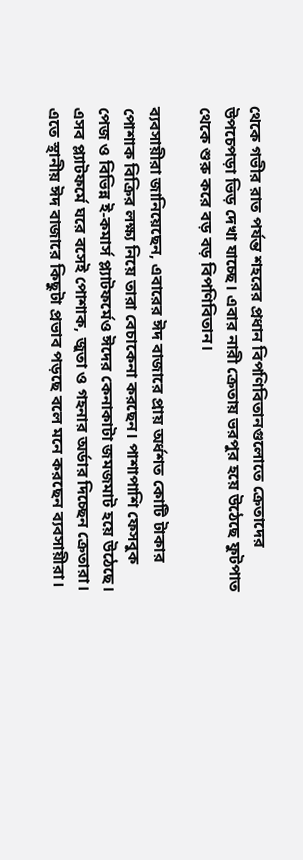থেকে গভীর রাত পর্যন্ত শহরের প্রধান বিপণিবিতানগুলোতে ক্রেতাদের উপচেপড়া ভিড় দেখা যাচ্ছে। এবার নারী ক্রেতায় ভরপুর হয়ে উঠেছে ফুটপাত থেকে শুরু করে বড় বড় বিপণিবিতান।

ব্যবসায়ীরা জানিয়েছেন, এবারের ঈদ বাজারে প্রায় অর্ধশত কোটি টাকার পোশাক বিক্রির লক্ষ্য নিয়ে তারা বেচাকেনা করছেন। পাশাপাশি ফেসবুক পেজ ও বিভিন্ন ই-কমার্স প্ল্যাটফর্মেও ঈদের কেনাকাটা জমজমাট হয়ে উঠেছে। এসব প্ল্যাটফর্মে ঘরে বসেই পোশাক, জুতা ও গহনার অর্ডার দিচ্ছেন ক্রেতারা। এতে স্থানীয় ঈদ বাজারে কিছুটা প্রভাব পড়ছে বলে মনে করছেন ব্যবসায়ীরা।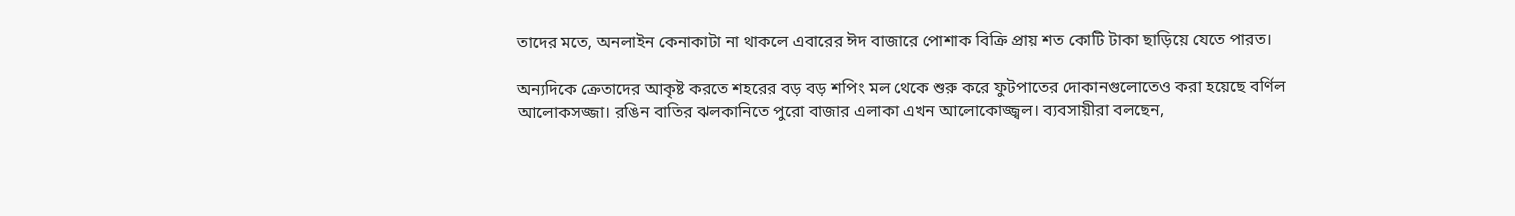তাদের মতে, অনলাইন কেনাকাটা না থাকলে এবারের ঈদ বাজারে পোশাক বিক্রি প্রায় শত কোটি টাকা ছাড়িয়ে যেতে পারত।

অন্যদিকে ক্রেতাদের আকৃষ্ট করতে শহরের বড় বড় শপিং মল থেকে শুরু করে ফুটপাতের দোকানগুলোতেও করা হয়েছে বর্ণিল আলোকসজ্জা। রঙিন বাতির ঝলকানিতে পুরো বাজার এলাকা এখন আলোকোজ্জ্বল। ব্যবসায়ীরা বলছেন,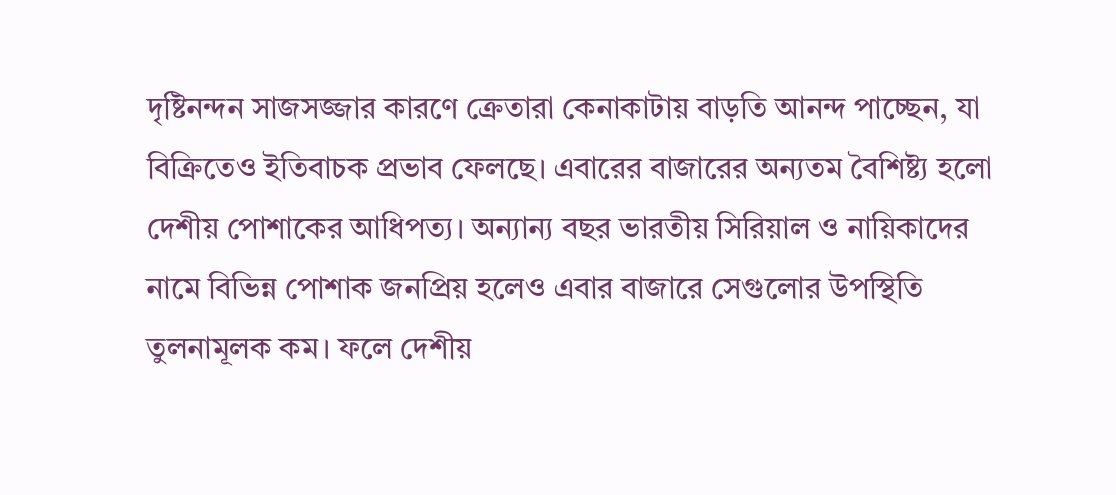দৃষ্টিনন্দন সাজসজ্জার কারণে ক্রেতারা কেনাকাটায় বাড়তি আনন্দ পাচ্ছেন, যা বিক্রিতেও ইতিবাচক প্রভাব ফেলছে। এবারের বাজারের অন্যতম বৈশিষ্ট্য হলো দেশীয় পোশাকের আধিপত্য। অন্যান্য বছর ভারতীয় সিরিয়াল ও নায়িকাদের নামে বিভিন্ন পোশাক জনপ্রিয় হলেও এবার বাজারে সেগুলোর উপস্থিতি তুলনামূলক কম। ফলে দেশীয়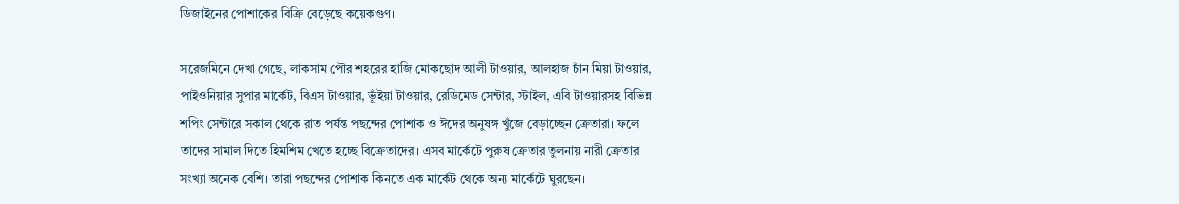ডিজাইনের পোশাকের বিক্রি বেড়েছে কয়েকগুণ।

সরেজমিনে দেখা গেছে, লাকসাম পৌর শহরের হাজি মোকছোদ আলী টাওয়ার, আলহাজ চাঁন মিয়া টাওয়ার, পাইওনিয়ার সুপার মার্কেট, বিএস টাওয়ার, ভূঁইয়া টাওয়ার, রেডিমেড সেন্টার, স্টাইল, এবি টাওয়ারসহ বিভিন্ন শপিং সেন্টারে সকাল থেকে রাত পর্যন্ত পছন্দের পোশাক ও ঈদের অনুষঙ্গ খুঁজে বেড়াচ্ছেন ক্রেতারা। ফলে তাদের সামাল দিতে হিমশিম খেতে হচ্ছে বিক্রেতাদের। এসব মার্কেটে পুরুষ ক্রেতার তুলনায় নারী ক্রেতার সংখ্যা অনেক বেশি। তারা পছন্দের পোশাক কিনতে এক মার্কেট থেকে অন্য মার্কেটে ঘুরছেন।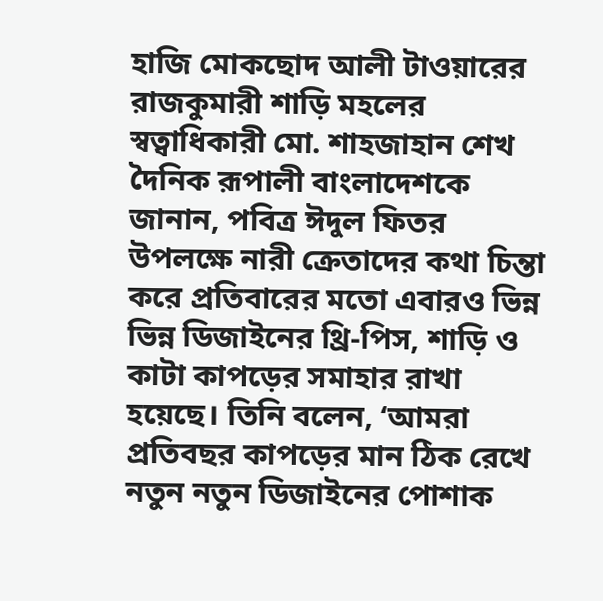হাজি মোকছোদ আলী টাওয়ারের রাজকুমারী শাড়ি মহলের স্বত্বাধিকারী মো. শাহজাহান শেখ দৈনিক রূপালী বাংলাদেশকে জানান, পবিত্র ঈদুল ফিতর উপলক্ষে নারী ক্রেতাদের কথা চিন্তা করে প্রতিবারের মতো এবারও ভিন্ন ভিন্ন ডিজাইনের থ্রি-পিস, শাড়ি ও কাটা কাপড়ের সমাহার রাখা হয়েছে। তিনি বলেন, ‘আমরা প্রতিবছর কাপড়ের মান ঠিক রেখে নতুন নতুন ডিজাইনের পোশাক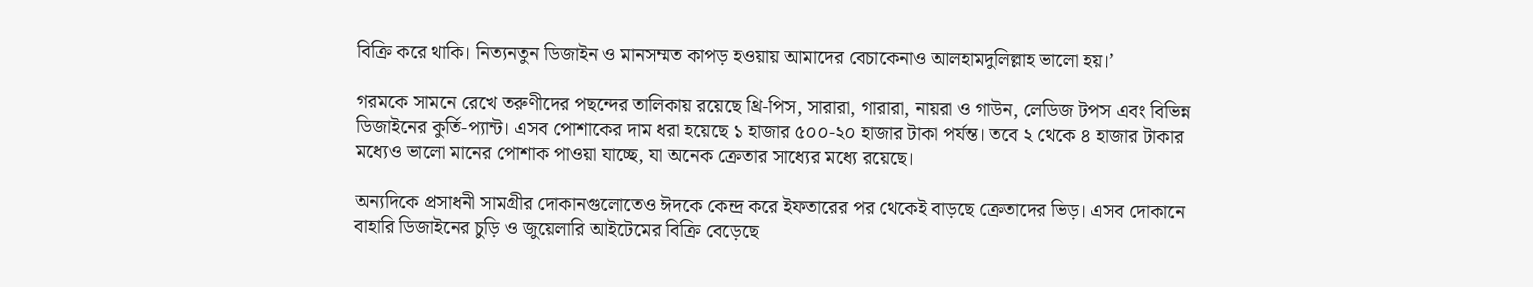বিক্রি করে থাকি। নিত্যনতুন ডিজাইন ও মানসম্মত কাপড় হওয়ায় আমাদের বেচাকেনাও আলহামদুলিল্লাহ ভালো হয়।’

গরমকে সামনে রেখে তরুণীদের পছন্দের তালিকায় রয়েছে থ্রি-পিস, সারারা, গারারা, নায়রা ও গাউন, লেডিজ টপস এবং বিভিন্ন ডিজাইনের কুর্তি-প্যান্ট। এসব পোশাকের দাম ধরা হয়েছে ১ হাজার ৫০০-২০ হাজার টাকা পর্যন্ত। তবে ২ থেকে ৪ হাজার টাকার মধ্যেও ভালো মানের পোশাক পাওয়া যাচ্ছে, যা অনেক ক্রেতার সাধ্যের মধ্যে রয়েছে।

অন্যদিকে প্রসাধনী সামগ্রীর দোকানগুলোতেও ঈদকে কেন্দ্র করে ইফতারের পর থেকেই বাড়ছে ক্রেতাদের ভিড়। এসব দোকানে বাহারি ডিজাইনের চুড়ি ও জুয়েলারি আইটেমের বিক্রি বেড়েছে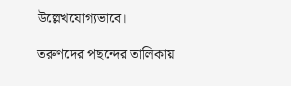উল্লেখযোগ্যভাবে।

তরুণদের পছন্দের তালিকায়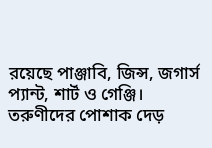রয়েছে পাঞ্জাবি, জিন্স, জগার্স প্যান্ট, শার্ট ও গেঞ্জি। তরুণীদের পোশাক দেড়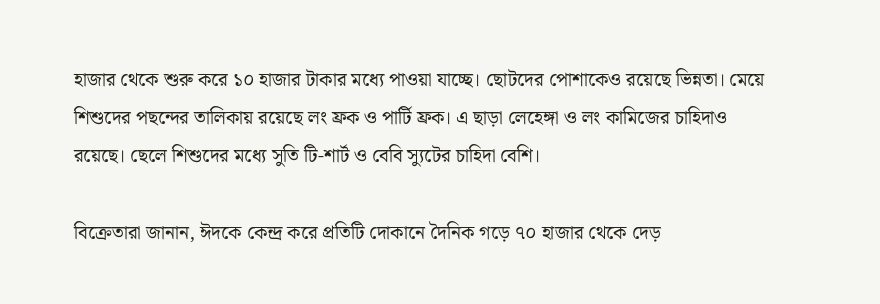হাজার থেকে শুরু করে ১০ হাজার টাকার মধ্যে পাওয়া যাচ্ছে। ছোটদের পোশাকেও রয়েছে ভিন্নতা। মেয়ে শিশুদের পছন্দের তালিকায় রয়েছে লং ফ্রক ও পার্টি ফ্রক। এ ছাড়া লেহেঙ্গা ও লং কামিজের চাহিদাও রয়েছে। ছেলে শিশুদের মধ্যে সুতি টি-শার্ট ও বেবি স্যুটের চাহিদা বেশি।

বিক্রেতারা জানান, ঈদকে কেন্দ্র করে প্রতিটি দোকানে দৈনিক গড়ে ৭০ হাজার থেকে দেড়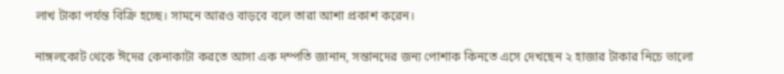লাখ টাকা পর্যন্ত বিক্রি হচ্ছে। সামনে আরও বাড়বে বলে তারা আশা প্রকাশ করেন।

নাঙ্গলকোট থেকে ঈদের কেনাকাটা করতে আসা এক দম্পতি জানান, সন্তানদের জন্য পোশাক কিনতে এসে দেখছেন ২ হাজার টাকার নিচে ভালো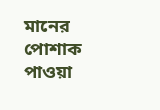মানের পোশাক পাওয়া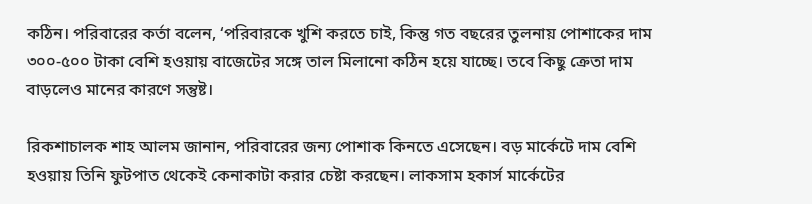কঠিন। পরিবারের কর্তা বলেন, ‘পরিবারকে খুশি করতে চাই, কিন্তু গত বছরের তুলনায় পোশাকের দাম ৩০০-৫০০ টাকা বেশি হওয়ায় বাজেটের সঙ্গে তাল মিলানো কঠিন হয়ে যাচ্ছে। তবে কিছু ক্রেতা দাম বাড়লেও মানের কারণে সন্তুষ্ট।

রিকশাচালক শাহ আলম জানান, পরিবারের জন্য পোশাক কিনতে এসেছেন। বড় মার্কেটে দাম বেশি হওয়ায় তিনি ফুটপাত থেকেই কেনাকাটা করার চেষ্টা করছেন। লাকসাম হকার্স মার্কেটের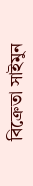বিক্রেতা সাইমুন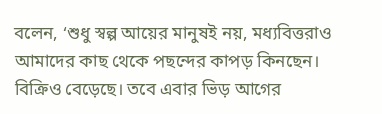বলেন, ‘শুধু স্বল্প আয়ের মানুষই নয়, মধ্যবিত্তরাও আমাদের কাছ থেকে পছন্দের কাপড় কিনছেন। বিক্রিও বেড়েছে। তবে এবার ভিড় আগের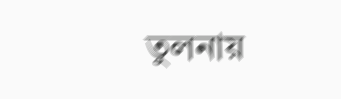তুলনায়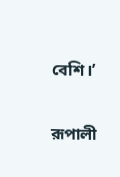বেশি।’

রূপালী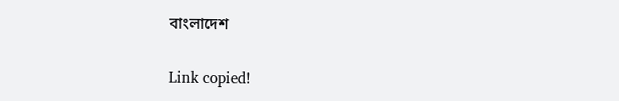বাংলাদেশ

Link copied!